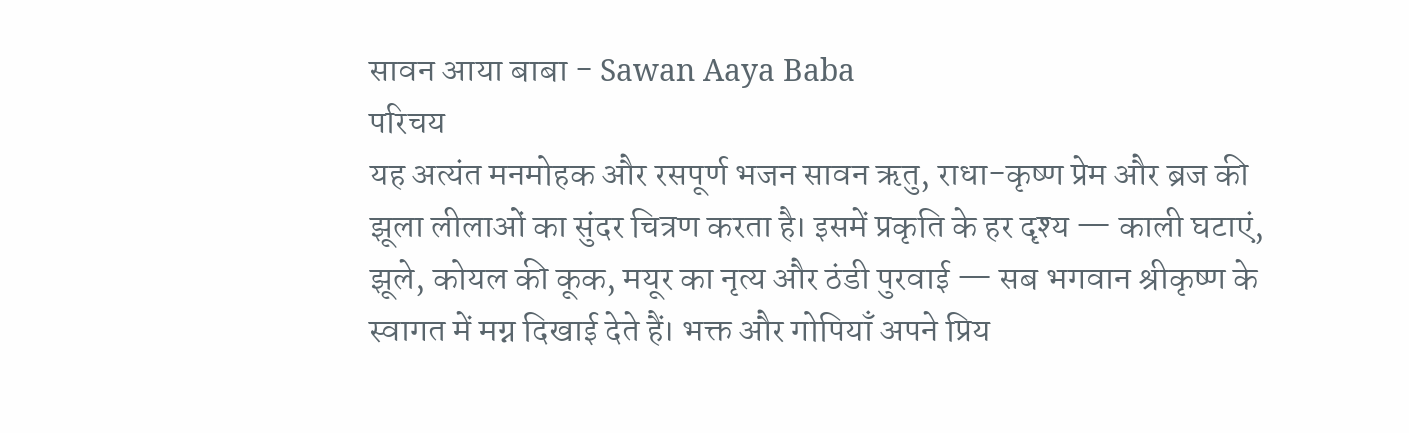सावन आया बाबा - Sawan Aaya Baba
परिचय
यह अत्यंत मनमोहक और रसपूर्ण भजन सावन ऋतु, राधा-कृष्ण प्रेम और ब्रज की झूला लीलाओं का सुंदर चित्रण करता है। इसमें प्रकृति के हर दृश्य — काली घटाएं, झूले, कोयल की कूक, मयूर का नृत्य और ठंडी पुरवाई — सब भगवान श्रीकृष्ण के स्वागत में मग्न दिखाई देते हैं। भक्त और गोपियाँ अपने प्रिय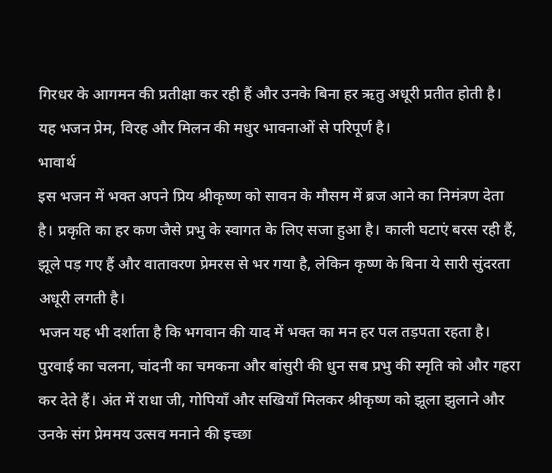गिरधर के आगमन की प्रतीक्षा कर रही हैं और उनके बिना हर ऋतु अधूरी प्रतीत होती है। यह भजन प्रेम, विरह और मिलन की मधुर भावनाओं से परिपूर्ण है।
भावार्थ
इस भजन में भक्त अपने प्रिय श्रीकृष्ण को सावन के मौसम में ब्रज आने का निमंत्रण देता है। प्रकृति का हर कण जैसे प्रभु के स्वागत के लिए सजा हुआ है। काली घटाएं बरस रही हैं, झूले पड़ गए हैं और वातावरण प्रेमरस से भर गया है, लेकिन कृष्ण के बिना ये सारी सुंदरता अधूरी लगती है।
भजन यह भी दर्शाता है कि भगवान की याद में भक्त का मन हर पल तड़पता रहता है। पुरवाई का चलना, चांदनी का चमकना और बांसुरी की धुन सब प्रभु की स्मृति को और गहरा कर देते हैं। अंत में राधा जी, गोपियाँ और सखियाँ मिलकर श्रीकृष्ण को झूला झुलाने और उनके संग प्रेममय उत्सव मनाने की इच्छा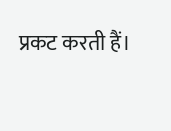प्रकट करती हैं।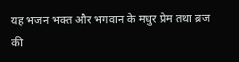यह भजन भक्त और भगवान के मधुर प्रेम तथा ब्रज की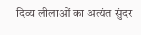दिव्य लीलाओं का अत्यंत सुंदर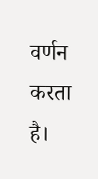वर्णन करता है।